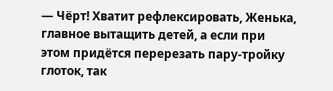— Чёрт! Хватит рефлексировать, Женька, главное вытащить детей, а если при этом придётся перерезать пару-тройку глоток, так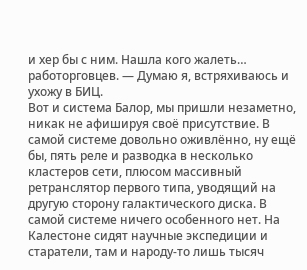и хер бы с ним. Нашла кого жалеть… работорговцев. — Думаю я, встряхиваюсь и ухожу в БИЦ.
Вот и система Балор, мы пришли незаметно, никак не афишируя своё присутствие. В самой системе довольно оживлённо, ну ещё бы, пять реле и разводка в несколько кластеров сети, плюсом массивный ретранслятор первого типа, уводящий на другую сторону галактического диска. В самой системе ничего особенного нет. На Калестоне сидят научные экспедиции и старатели, там и народу-то лишь тысяч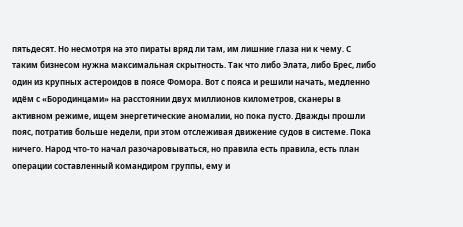пятьдесят. Но несмотря на это пираты вряд ли там, им лишние глаза ни к чему. С таким бизнесом нужна максимальная скрытность. Так что либо Элата, либо Брес, либо один из крупных астероидов в поясе Фомора. Вот с пояса и решили начать, медленно идём с «Бородинцами» на расстоянии двух миллионов километров, сканеры в активном режиме, ищем энергетические аномалии, но пока пусто. Дважды прошли пояс, потратив больше недели, при этом отслеживая движение судов в системе. Пока ничего. Народ что-то начал разочаровываться, но правила есть правила, есть план операции составленный командиром группы, ему и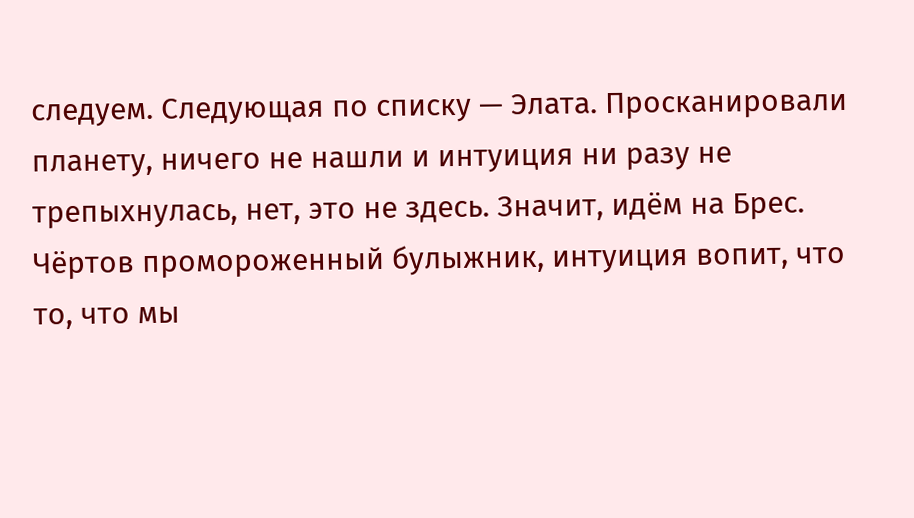следуем. Следующая по списку — Элата. Просканировали планету, ничего не нашли и интуиция ни разу не трепыхнулась, нет, это не здесь. Значит, идём на Брес.
Чёртов промороженный булыжник, интуиция вопит, что то, что мы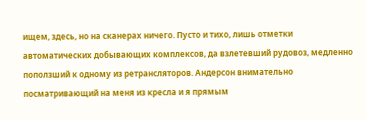ищем, здесь, но на сканерах ничего. Пусто и тихо, лишь отметки автоматических добывающих комплексов, да взлетевший рудовоз, медленно поползший к одному из ретрансляторов. Андерсон внимательно посматривающий на меня из кресла и я прямым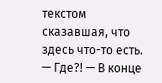текстом сказавшая, что здесь что-то есть.
— Где?! — В конце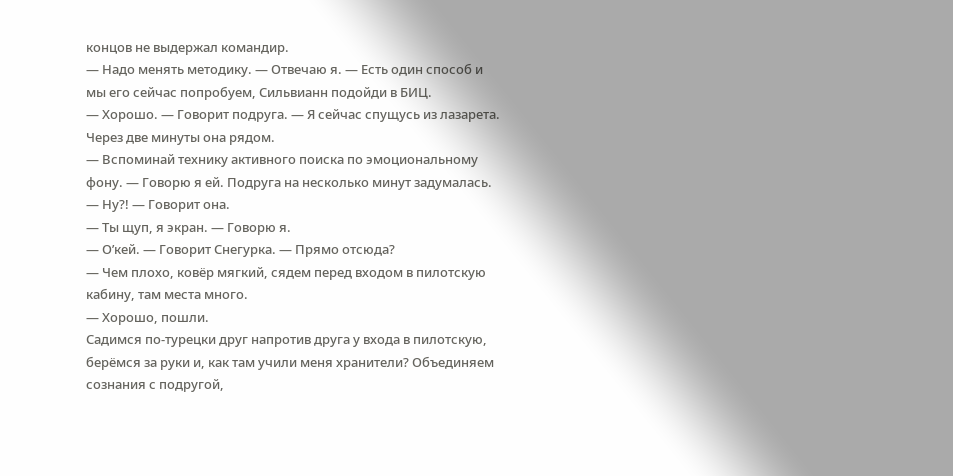концов не выдержал командир.
— Надо менять методику. — Отвечаю я. — Есть один способ и мы его сейчас попробуем, Сильвианн подойди в БИЦ.
— Хорошо. — Говорит подруга. — Я сейчас спущусь из лазарета.
Через две минуты она рядом.
— Вспоминай технику активного поиска по эмоциональному фону. — Говорю я ей. Подруга на несколько минут задумалась.
— Ну?! — Говорит она.
— Ты щуп, я экран. — Говорю я.
— Оʼкей. — Говорит Снегурка. — Прямо отсюда?
— Чем плохо, ковёр мягкий, сядем перед входом в пилотскую кабину, там места много.
— Хорошо, пошли.
Садимся по-турецки друг напротив друга у входа в пилотскую, берёмся за руки и, как там учили меня хранители? Объединяем сознания с подругой,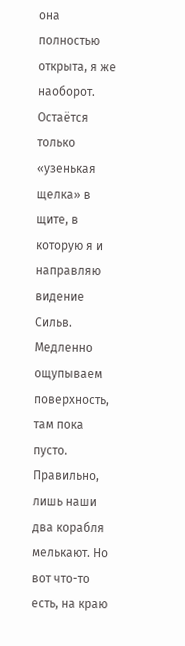она полностью открыта, я же наоборот. Остаётся только «узенькая щелка» в щите, в которую я и направляю видение Сильв. Медленно ощупываем поверхность, там пока пусто. Правильно, лишь наши два корабля мелькают. Но вот что-то есть, на краю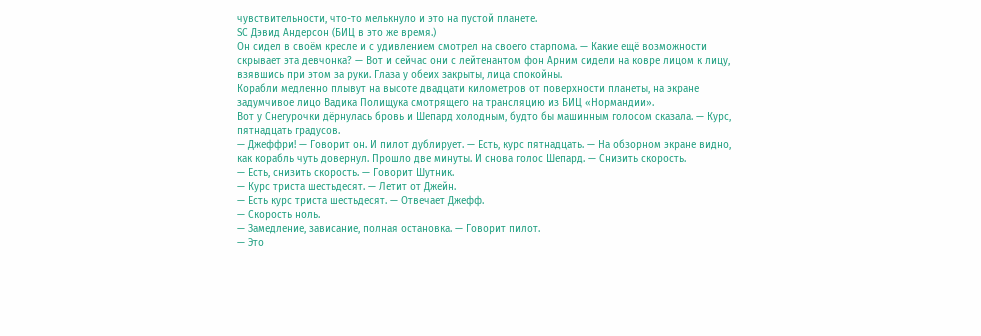чувствительности, что-то мелькнуло и это на пустой планете.
SС Дэвид Андерсон (БИЦ в это же время.)
Он сидел в своём кресле и с удивлением смотрел на своего старпома. — Какие ещё возможности скрывает эта девчонка? — Вот и сейчас они с лейтенантом фон Арним сидели на ковре лицом к лицу, взявшись при этом за руки. Глаза у обеих закрыты, лица спокойны.
Корабли медленно плывут на высоте двадцати километров от поверхности планеты, на экране задумчивое лицо Вадика Полищука смотрящего на трансляцию из БИЦ «Нормандии».
Вот у Снегурочки дёрнулась бровь и Шепард холодным, будто бы машинным голосом сказала. — Курс, пятнадцать градусов.
— Джеффри! — Говорит он. И пилот дублирует. — Есть, курс пятнадцать. — На обзорном экране видно, как корабль чуть довернул. Прошло две минуты. И снова голос Шепард. — Снизить скорость.
— Есть, снизить скорость. — Говорит Шутник.
— Курс триста шестьдесят. — Летит от Джейн.
— Есть курс триста шестьдесят. — Отвечает Джефф.
— Скорость ноль.
— Замедление, зависание, полная остановка. — Говорит пилот.
— Это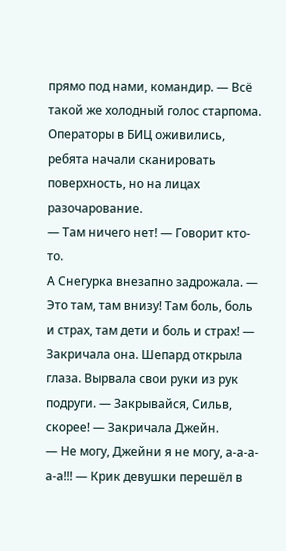прямо под нами, командир. — Всё такой же холодный голос старпома.
Операторы в БИЦ оживились, ребята начали сканировать поверхность, но на лицах разочарование.
— Там ничего нет! — Говорит кто-то.
А Снегурка внезапно задрожала. — Это там, там внизу! Там боль, боль и страх, там дети и боль и страх! — Закричала она. Шепард открыла глаза. Вырвала свои руки из рук подруги. — Закрывайся, Сильв, скорее! — Закричала Джейн.
— Не могу, Джейни я не могу, а-а-а-а-а!!! — Крик девушки перешёл в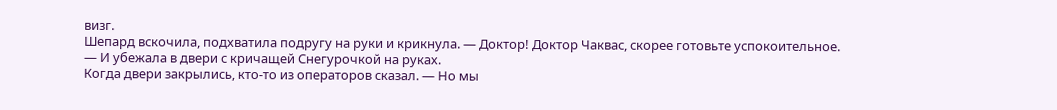визг.
Шепард вскочила, подхватила подругу на руки и крикнула. — Доктор! Доктор Чаквас, скорее готовьте успокоительное. — И убежала в двери с кричащей Снегурочкой на руках.
Когда двери закрылись, кто-то из операторов сказал. — Но мы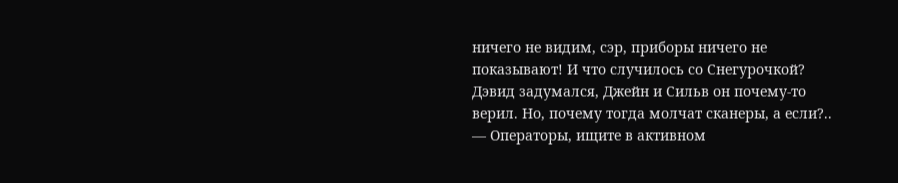ничего не видим, сэр, приборы ничего не показывают! И что случилось со Снегурочкой?
Дэвид задумался, Джейн и Сильв он почему-то верил. Но, почему тогда молчат сканеры, а если?..
— Операторы, ищите в активном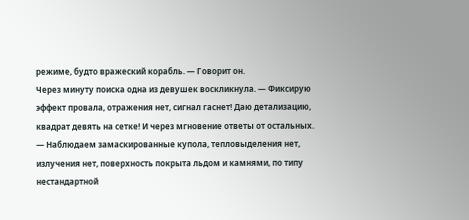режиме, будто вражеский корабль. — Говорит он.
Через минуту поиска одна из девушек воскликнула. — Фиксирую эффект провала, отражения нет, сигнал гаснет! Даю детализацию, квадрат девять на сетке! И через мгновение ответы от остальных. — Наблюдаем замаскированные купола, тепловыделения нет, излучения нет, поверхность покрыта льдом и камнями, по типу нестандартной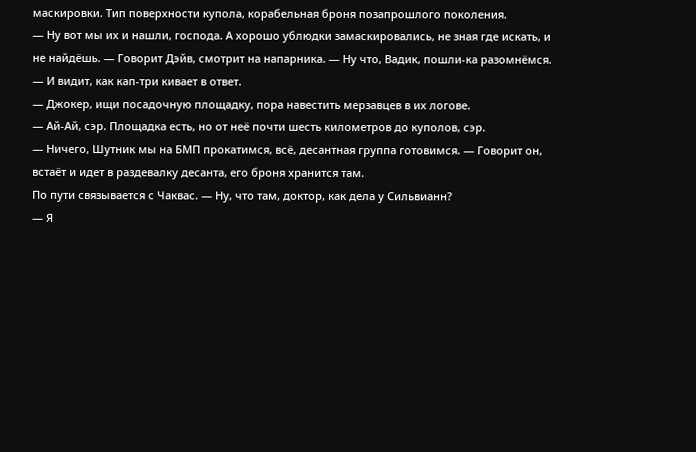маскировки. Тип поверхности купола, корабельная броня позапрошлого поколения.
— Ну вот мы их и нашли, господа. А хорошо ублюдки замаскировались, не зная где искать, и не найдёшь. — Говорит Дэйв, смотрит на напарника. — Ну что, Вадик, пошли-ка разомнёмся. — И видит, как кап-три кивает в ответ.
— Джокер, ищи посадочную площадку, пора навестить мерзавцев в их логове.
— Ай-Ай, сэр. Площадка есть, но от неё почти шесть километров до куполов, сэр.
— Ничего, Шутник мы на БМП прокатимся, всё, десантная группа готовимся. — Говорит он, встаёт и идет в раздевалку десанта, его броня хранится там.
По пути связывается с Чаквас. — Ну, что там, доктор, как дела у Сильвианн?
— Я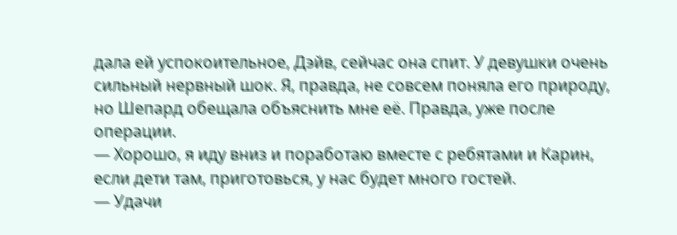дала ей успокоительное, Дэйв, сейчас она спит. У девушки очень сильный нервный шок. Я, правда, не совсем поняла его природу, но Шепард обещала объяснить мне её. Правда, уже после операции.
— Хорошо, я иду вниз и поработаю вместе с ребятами и Карин, если дети там, приготовься, у нас будет много гостей.
— Удачи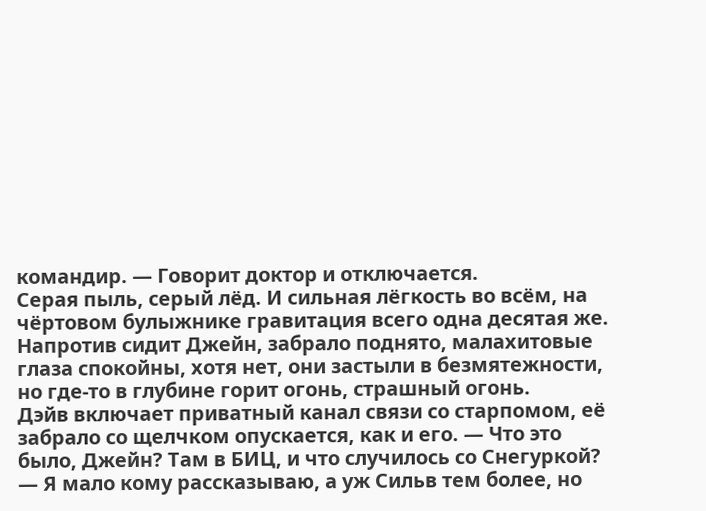командир. — Говорит доктор и отключается.
Серая пыль, серый лёд. И сильная лёгкость во всём, на чёртовом булыжнике гравитация всего одна десятая же. Напротив сидит Джейн, забрало поднято, малахитовые глаза спокойны, хотя нет, они застыли в безмятежности, но где-то в глубине горит огонь, страшный огонь.
Дэйв включает приватный канал связи со старпомом, её забрало со щелчком опускается, как и его. — Что это было, Джейн? Там в БИЦ, и что случилось со Снегуркой?
— Я мало кому рассказываю, а уж Сильв тем более, но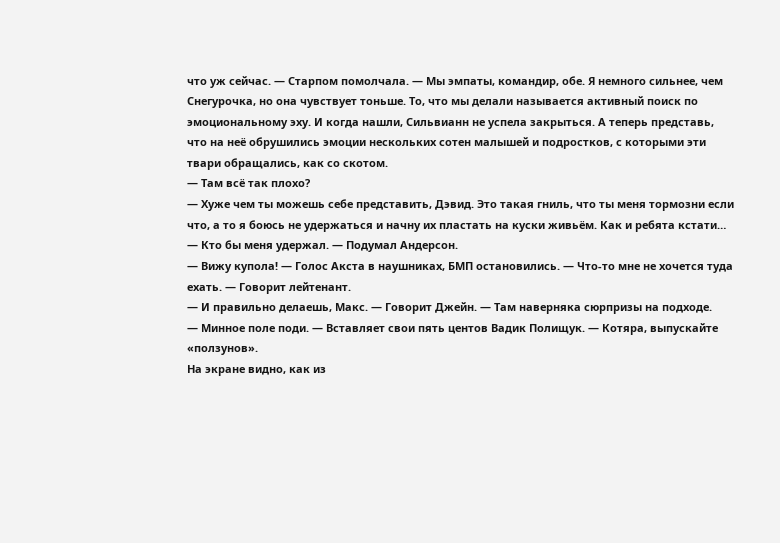что уж сейчас. — Старпом помолчала. — Мы эмпаты, командир, обе. Я немного сильнее, чем Снегурочка, но она чувствует тоньше. То, что мы делали называется активный поиск по эмоциональному эху. И когда нашли, Сильвианн не успела закрыться. А теперь представь, что на неё обрушились эмоции нескольких сотен малышей и подростков, с которыми эти твари обращались, как со скотом.
— Там всё так плохо?
— Хуже чем ты можешь себе представить, Дэвид. Это такая гниль, что ты меня тормозни если что, а то я боюсь не удержаться и начну их пластать на куски живьём. Как и ребята кстати…
— Кто бы меня удержал. — Подумал Андерсон.
— Вижу купола! — Голос Акста в наушниках, БМП остановились. — Что-то мне не хочется туда ехать. — Говорит лейтенант.
— И правильно делаешь, Макс. — Говорит Джейн. — Там наверняка сюрпризы на подходе.
— Минное поле поди. — Вставляет свои пять центов Вадик Полищук. — Котяра, выпускайте «ползунов».
На экране видно, как из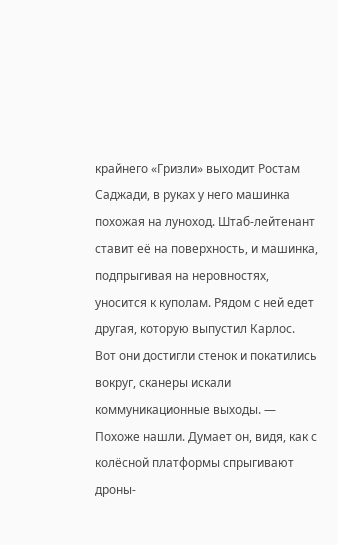крайнего «Гризли» выходит Ростам Саджади, в руках у него машинка похожая на луноход. Штаб-лейтенант ставит её на поверхность, и машинка, подпрыгивая на неровностях, уносится к куполам. Рядом с ней едет другая, которую выпустил Карлос.
Вот они достигли стенок и покатились вокруг, сканеры искали коммуникационные выходы. — Похоже нашли. Думает он, видя, как с колёсной платформы спрыгивают дроны-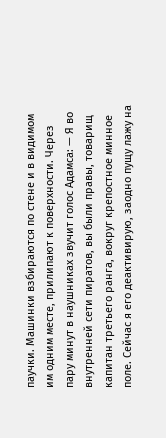паучки. Машинки взбираются по стене и в видимом им одним месте, прилипают к поверхности. Через пару минут в наушниках звучит голос Адамса: — Я во внутренней сети пиратов, вы были правы, товарищ капитан третьего ранга, вокруг крепостное минное поле. Сейчас я его деактивирую, заодно пущу лажу на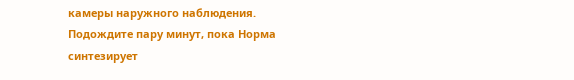камеры наружного наблюдения. Подождите пару минут, пока Норма синтезирует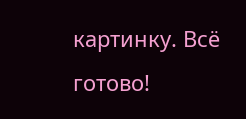картинку. Всё готово!